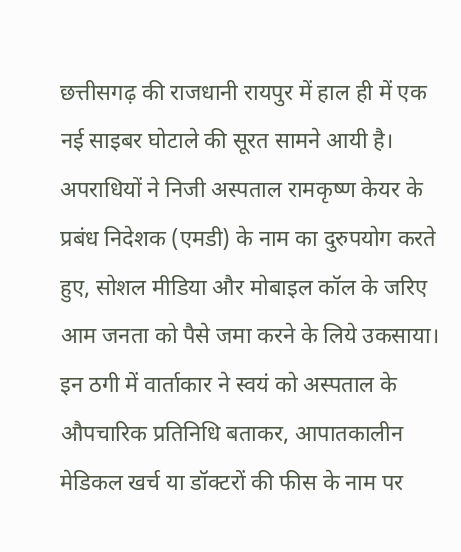छत्तीसगढ़ की राजधानी रायपुर में हाल ही में एक नई साइबर घोटाले की सूरत सामने आयी है। अपराधियों ने निजी अस्पताल रामकृष्ण केयर के प्रबंध निदेशक (एमडी) के नाम का दुरुपयोग करते हुए, सोशल मीडिया और मोबाइल कॉल के जरिए आम जनता को पैसे जमा करने के लिये उकसाया। इन ठगी में वार्ताकार ने स्वयं को अस्पताल के औपचारिक प्रतिनिधि बताकर, आपातकालीन मेडिकल खर्च या डॉक्टरों की फीस के नाम पर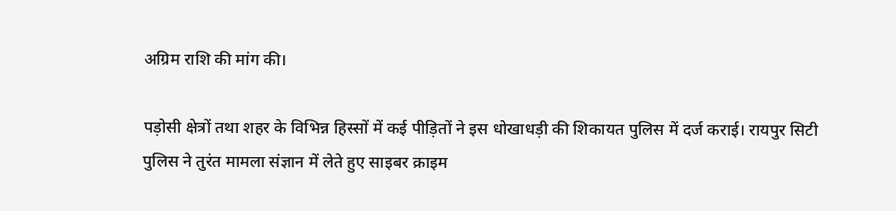अग्रिम राशि की मांग की।

पड़ोसी क्षेत्रों तथा शहर के विभिन्न हिस्सों में कई पीड़ितों ने इस धोखाधड़ी की शिकायत पुलिस में दर्ज कराई। रायपुर सिटी पुलिस ने तुरंत मामला संज्ञान में लेते हुए साइबर क्राइम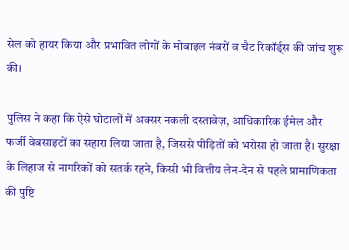सेल को हायर किया और प्रभावित लोगों के मोबाइल नंबरों व चैट रिकॉर्ड्स की जांच शुरू की।

पुलिस ने कहा कि ऐसे घोटालों में अक्सर नकली दस्तावेज़, आधिकारिक ईमेल और फर्जी वेबसाइटों का सहारा लिया जाता है, जिससे पीड़ितों को भरोसा हो जाता है। सुरक्षा के लिहाज से नागरिकों को सतर्क रहने, किसी भी वित्तीय लेन‑देन से पहले प्रामाणिकता की पुष्टि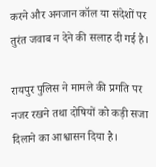करने और अनजान कॉल या संदेशों पर तुरंत जवाब न देने की सलाह दी गई है।

रायपुर पुलिस ने मामले की प्रगति पर नजर रखने तथा दोषियों को कड़ी सजा दिलाने का आश्वासन दिया है।